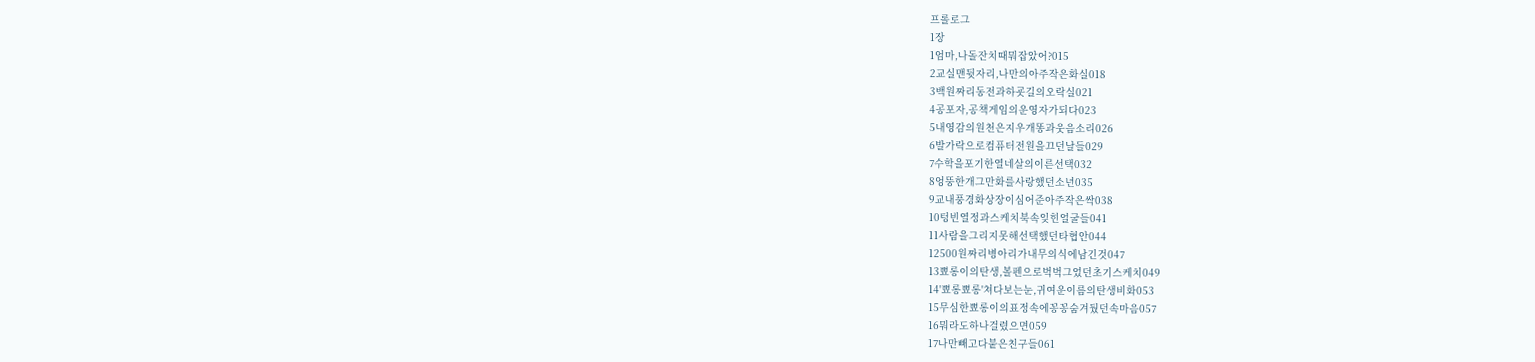프롤로그
1장
1엄마,나돌잔치때뭐잡았어?015
2교실맨뒷자리,나만의아주작은화실018
3백원짜리동전과하굣길의오락실021
4공포자,공책게임의운영자가되다023
5내영감의원천은지우개똥과웃음소리026
6발가락으로컴퓨터전원을끄던날들029
7수학을포기한열네살의이른선택032
8엉뚱한개그만화를사랑했던소년035
9교내풍경화상장이심어준아주작은싹038
10텅빈열정과스케치북속잊힌얼굴들041
11사람을그리지못해선택했던타협안044
12500원짜리병아리가내무의식에남긴것047
13뾰롱이의탄생,볼펜으로벅벅그었던초기스케치049
14'뾰롱뾰롱'쳐다보는눈,귀여운이름의탄생비화053
15무심한뾰롱이의표정속에꽁꽁숨겨뒀던속마음057
16뭐라도하나걸렸으면059
17나만빼고다붙은친구들061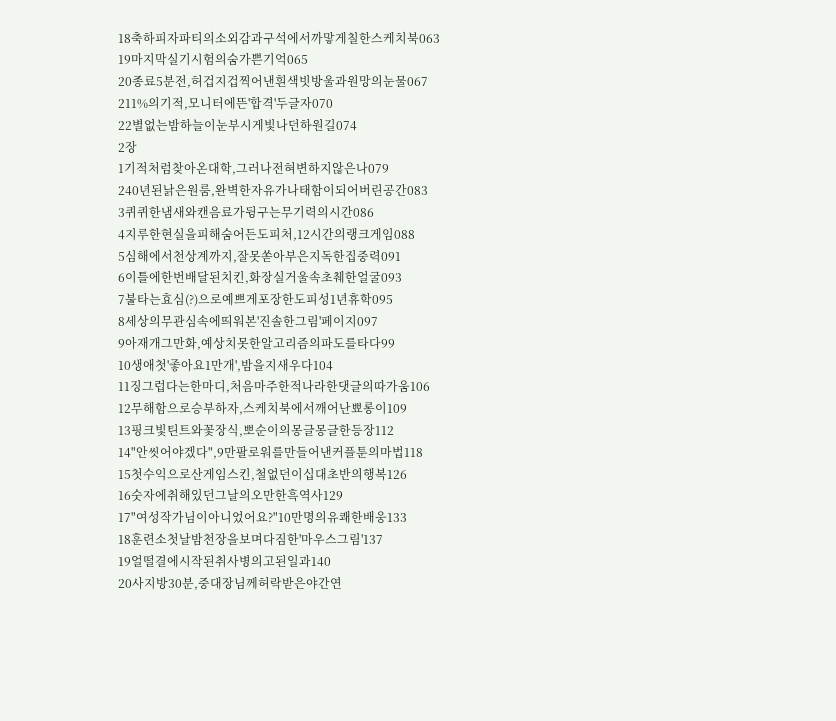18축하피자파티의소외감과구석에서까맣게칠한스케치북063
19마지막실기시험의숨가쁜기억065
20종료5분전,허겁지겁찍어낸흰색빗방울과원망의눈물067
211%의기적,모니터에뜬'합격'두글자070
22별없는밤하늘이눈부시게빛나던하원길074
2장
1기적처럼찾아온대학,그러나전혀변하지않은나079
240년된낡은원룸,완벽한자유가나태함이되어버린공간083
3퀴퀴한냄새와캔음료가뒹구는무기력의시간086
4지루한현실을피해숨어든도피처,12시간의랭크게임088
5심해에서천상계까지,잘못쏟아부은지독한집중력091
6이틀에한번배달된치킨,화장실거울속초췌한얼굴093
7불타는효심(?)으로예쁘게포장한도피성1년휴학095
8세상의무관심속에띄워본'진솔한그림'페이지097
9아재개그만화,예상치못한알고리즘의파도를타다99
10생애첫'좋아요1만개',밤을지새우다104
11징그럽다는한마디,처음마주한적나라한댓글의따가움106
12무해함으로승부하자,스케치북에서깨어난뾰롱이109
13핑크빛틴트와꽃장식,뽀순이의몽글몽글한등장112
14"안씻어야겠다",9만팔로워를만들어낸커플툰의마법118
15첫수익으로산게임스킨,철없던이십대초반의행복126
16숫자에취해있던그날의오만한흑역사129
17"여성작가님이아니었어요?"10만명의유쾌한배웅133
18훈련소첫날밤천장을보며다짐한'마우스그림'137
19얼떨결에시작된취사병의고된일과140
20사지방30분,중대장님께허락받은야간연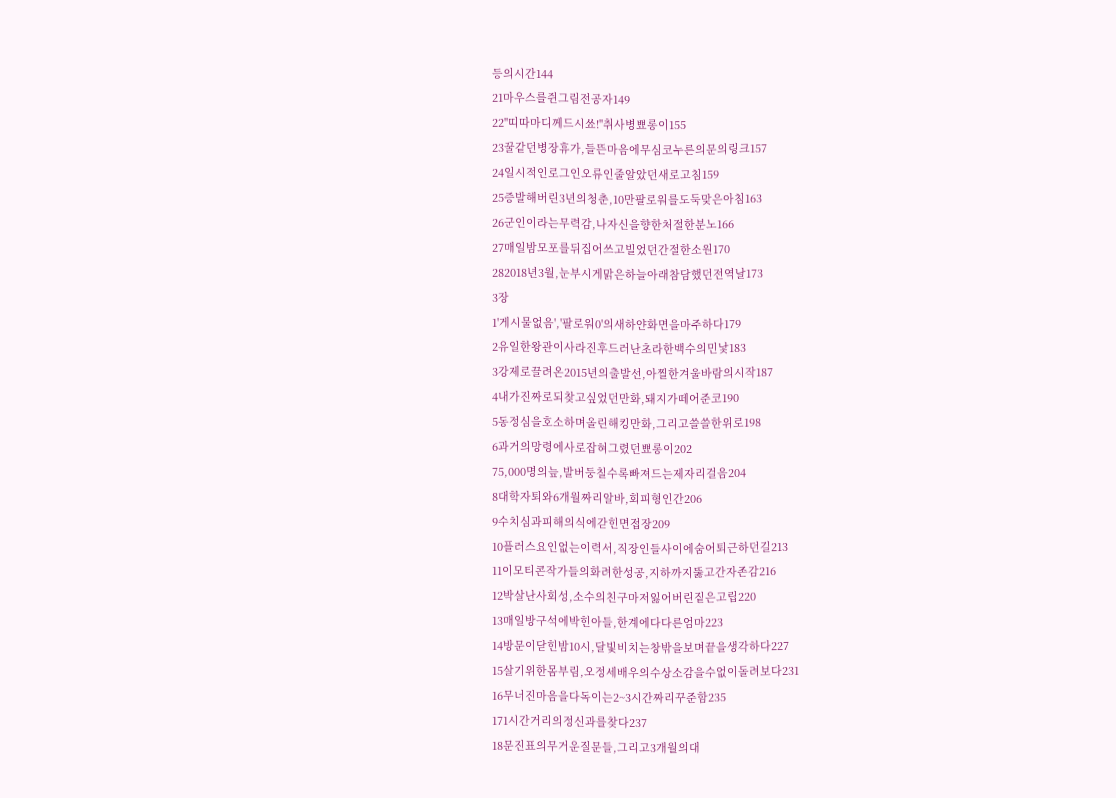등의시간144
21마우스를쥔그림전공자149
22"띠따마디께드시쑈!"취사병뾰롱이155
23꿀같던병장휴가,들뜬마음에무심코누른의문의링크157
24일시적인로그인오류인줄알았던새로고침159
25증발해버린3년의청춘,10만팔로워를도둑맞은아침163
26군인이라는무력감,나자신을향한처절한분노166
27매일밤모포를뒤집어쓰고빌었던간절한소원170
282018년3월,눈부시게맑은하늘아래참담했던전역날173
3장
1'게시물없음','팔로워0'의새하얀화면을마주하다179
2유일한왕관이사라진후드러난초라한백수의민낯183
3강제로끌려온2015년의출발선,아찔한겨울바람의시작187
4내가진짜로되찾고싶었던만화,돼지가떼어준코190
5동정심을호소하며올린해킹만화,그리고쓸쓸한위로198
6과거의망령에사로잡혀그렸던뾰롱이202
75,000명의늪,발버둥칠수록빠져드는제자리걸음204
8대학자퇴와6개월짜리알바,회피형인간206
9수치심과피해의식에갇힌면접장209
10플러스요인없는이력서,직장인들사이에숨어퇴근하던길213
11이모티콘작가들의화려한성공,지하까지뚫고간자존감216
12박살난사회성,소수의친구마저잃어버린짙은고립220
13매일방구석에박힌아들,한계에다다른엄마223
14방문이닫힌밤10시,달빛비치는창밖을보며끝을생각하다227
15살기위한몸부림,오정세배우의수상소감을수없이돌려보다231
16무너진마음을다독이는2~3시간짜리꾸준함235
171시간거리의정신과를찾다237
18문진표의무거운질문들,그리고3개월의대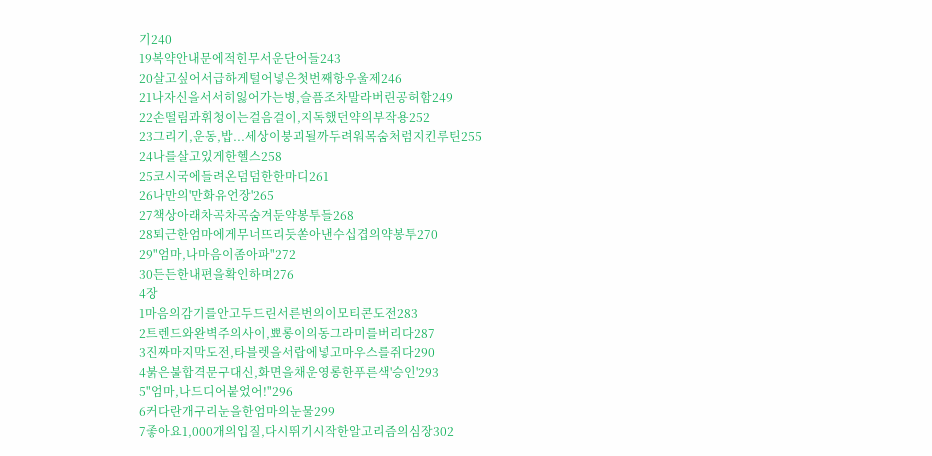기240
19복약안내문에적힌무서운단어들243
20살고싶어서급하게털어넣은첫번째항우울제246
21나자신을서서히잃어가는병,슬픔조차말라버린공허함249
22손떨림과휘청이는걸음걸이,지독했던약의부작용252
23그리기,운동,밥...세상이붕괴될까두려워목숨처럼지킨루틴255
24나를살고있게한헬스258
25코시국에들려온덤덤한한마디261
26나만의'만화유언장'265
27책상아래차곡차곡숨겨둔약봉투들268
28퇴근한엄마에게무너뜨리듯쏟아낸수십겹의약봉투270
29"엄마,나마음이좀아파"272
30든든한내편을확인하며276
4장
1마음의감기를안고두드린서른번의이모티콘도전283
2트렌드와완벽주의사이,뾰롱이의동그라미를버리다287
3진짜마지막도전,타블렛을서랍에넣고마우스를쥐다290
4붉은불합격문구대신,화면을채운영롱한푸른색'승인'293
5"엄마,나드디어붙었어!"296
6커다란개구리눈을한엄마의눈물299
7좋아요1,000개의입질,다시뛰기시작한알고리즘의심장302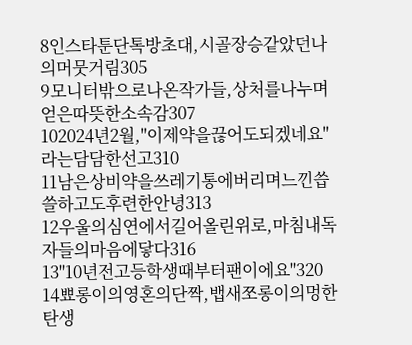8인스타툰단톡방초대,시골장승같았던나의머뭇거림305
9모니터밖으로나온작가들,상처를나누며얻은따뜻한소속감307
102024년2월,"이제약을끊어도되겠네요"라는담담한선고310
11남은상비약을쓰레기통에버리며느낀씁쓸하고도후련한안녕313
12우울의심연에서길어올린위로,마침내독자들의마음에닿다316
13"10년전고등학생때부터팬이에요"320
14뾰롱이의영혼의단짝,뱁새쪼롱이의멍한탄생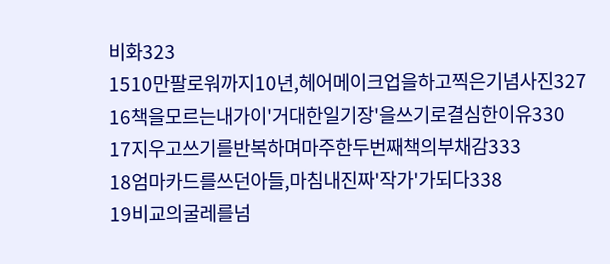비화323
1510만팔로워까지10년,헤어메이크업을하고찍은기념사진327
16책을모르는내가이'거대한일기장'을쓰기로결심한이유330
17지우고쓰기를반복하며마주한두번째책의부채감333
18엄마카드를쓰던아들,마침내진짜'작가'가되다338
19비교의굴레를넘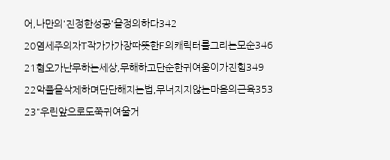어,나만의'진정한성공'을정의하다342
20염세주의자T작가가가장따뜻한F의캐릭터를그리는모순346
21혐오가난무하는세상,무해하고단순한귀여움이가진힘349
22악플을삭제하며단단해지는법,무너지지않는마음의근육353
23"우린앞으로도쭉귀여울거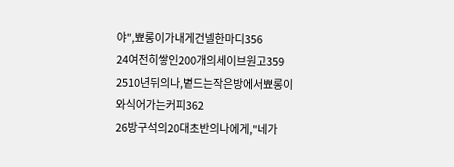야",뾰롱이가내게건넬한마디356
24여전히쌓인200개의세이브원고359
2510년뒤의나,볕드는작은방에서뾰롱이와식어가는커피362
26방구석의20대초반의나에게,"네가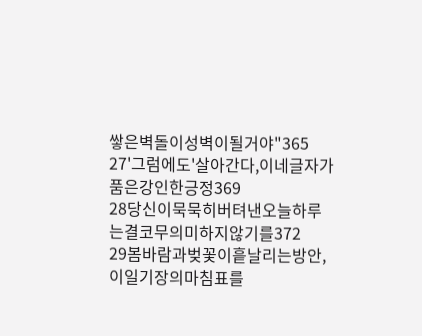쌓은벽돌이성벽이될거야"365
27'그럼에도'살아간다,이네글자가품은강인한긍정369
28당신이묵묵히버텨낸오늘하루는결코무의미하지않기를372
29봄바람과벚꽃이흩날리는방안,이일기장의마침표를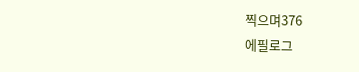찍으며376
에필로그